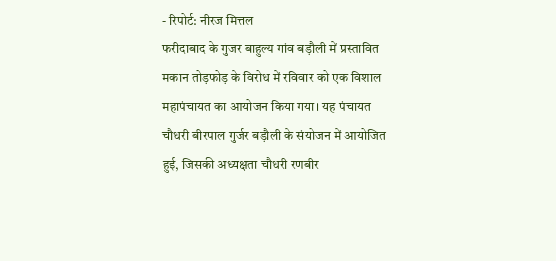- रिपोर्ट: नीरज मित्तल
फरीदाबाद के गुजर बाहुल्य गांव बड़ौली में प्रस्तावित मकान तोड़फोड़ के विरोध में रविवार को एक विशाल महापंचायत का आयोजन किया गया। यह पंचायत चौधरी बीरपाल गुर्जर बड़ौली के संयोजन में आयोजित हुई, जिसकी अध्यक्षता चौधरी रणबीर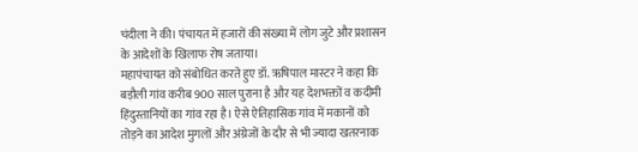चंदीला ने की। पंचायत में हजारों की संख्या में लोग जुटे और प्रशासन के आदेशों के खिलाफ रोष जताया।
महापंचायत को संबोधित करते हुए डॉ. ऋषिपाल मास्टर ने कहा कि बड़ौली गांव करीब 900 साल पुराना है और यह देशभक्तों व कदीमी हिंदुस्तानियों का गांव रहा है। ऐसे ऐतिहासिक गांव में मकानों को तोड़ने का आदेश मुगलों और अंग्रेजों के दौर से भी ज्यादा खतरनाक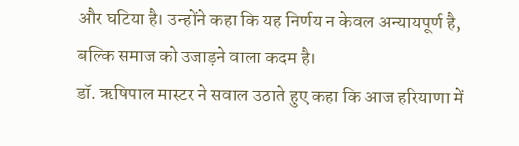और घटिया है। उन्होंने कहा कि यह निर्णय न केवल अन्यायपूर्ण है, बल्कि समाज को उजाड़ने वाला कदम है।
डॉ. ऋषिपाल मास्टर ने सवाल उठाते हुए कहा कि आज हरियाणा में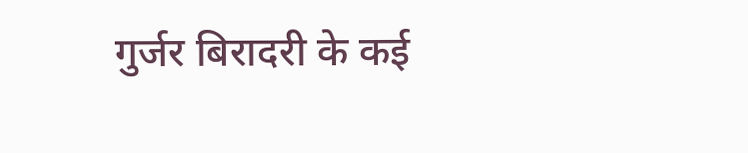गुर्जर बिरादरी के कई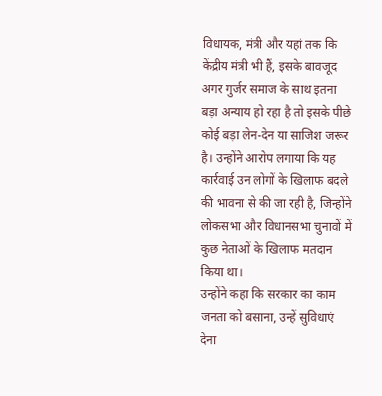विधायक, मंत्री और यहां तक कि केंद्रीय मंत्री भी हैं, इसके बावजूद अगर गुर्जर समाज के साथ इतना बड़ा अन्याय हो रहा है तो इसके पीछे कोई बड़ा लेन-देन या साजिश जरूर है। उन्होंने आरोप लगाया कि यह कार्रवाई उन लोगों के खिलाफ बदले की भावना से की जा रही है, जिन्होंने लोकसभा और विधानसभा चुनावों में कुछ नेताओं के खिलाफ मतदान किया था।
उन्होंने कहा कि सरकार का काम जनता को बसाना, उन्हें सुविधाएं देना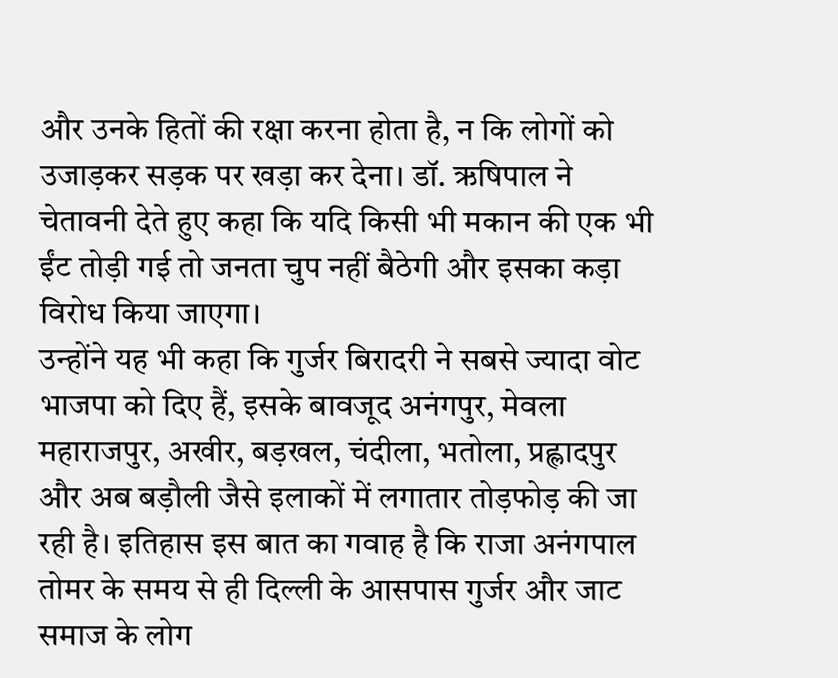और उनके हितों की रक्षा करना होता है, न कि लोगों को उजाड़कर सड़क पर खड़ा कर देना। डॉ. ऋषिपाल ने चेतावनी देते हुए कहा कि यदि किसी भी मकान की एक भी ईंट तोड़ी गई तो जनता चुप नहीं बैठेगी और इसका कड़ा विरोध किया जाएगा।
उन्होंने यह भी कहा कि गुर्जर बिरादरी ने सबसे ज्यादा वोट भाजपा को दिए हैं, इसके बावजूद अनंगपुर, मेवला महाराजपुर, अखीर, बड़खल, चंदीला, भतोला, प्रह्लादपुर और अब बड़ौली जैसे इलाकों में लगातार तोड़फोड़ की जा रही है। इतिहास इस बात का गवाह है कि राजा अनंगपाल तोमर के समय से ही दिल्ली के आसपास गुर्जर और जाट समाज के लोग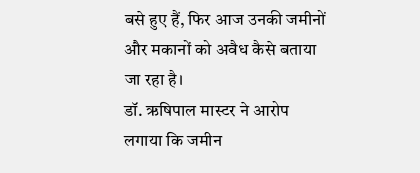बसे हुए हैं, फिर आज उनकी जमीनों और मकानों को अवैध कैसे बताया जा रहा है।
डॉ. ऋषिपाल मास्टर ने आरोप लगाया कि जमीन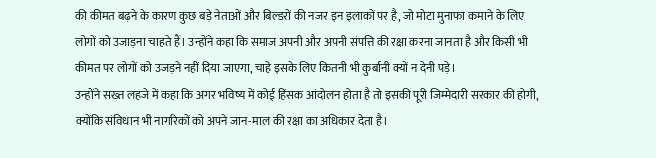की कीमत बढ़ने के कारण कुछ बड़े नेताओं और बिल्डरों की नजर इन इलाकों पर है, जो मोटा मुनाफा कमाने के लिए लोगों को उजाड़ना चाहते हैं। उन्होंने कहा कि समाज अपनी और अपनी संपत्ति की रक्षा करना जानता है और किसी भी कीमत पर लोगों को उजड़ने नहीं दिया जाएगा, चाहे इसके लिए कितनी भी कुर्बानी क्यों न देनी पड़े।
उन्होंने सख्त लहजे में कहा कि अगर भविष्य में कोई हिंसक आंदोलन होता है तो इसकी पूरी जिम्मेदारी सरकार की होगी, क्योंकि संविधान भी नागरिकों को अपने जान-माल की रक्षा का अधिकार देता है।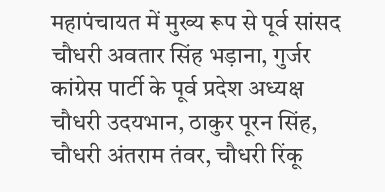महापंचायत में मुख्य रूप से पूर्व सांसद चौधरी अवतार सिंह भड़ाना, गुर्जर कांग्रेस पार्टी के पूर्व प्रदेश अध्यक्ष चौधरी उदयभान, ठाकुर पूरन सिंह, चौधरी अंतराम तंवर, चौधरी रिंकू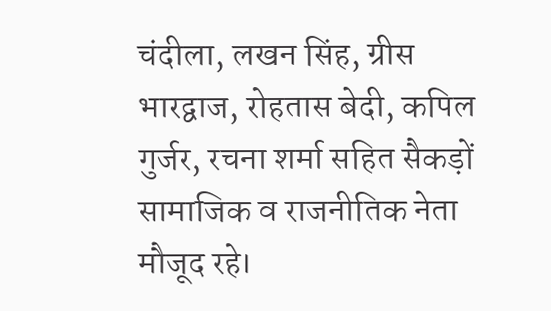चंदीला, लखन सिंह, ग्रीस भारद्वाज, रोहतास बेदी, कपिल गुर्जर, रचना शर्मा सहित सैकड़ों सामाजिक व राजनीतिक नेता मौजूद रहे।